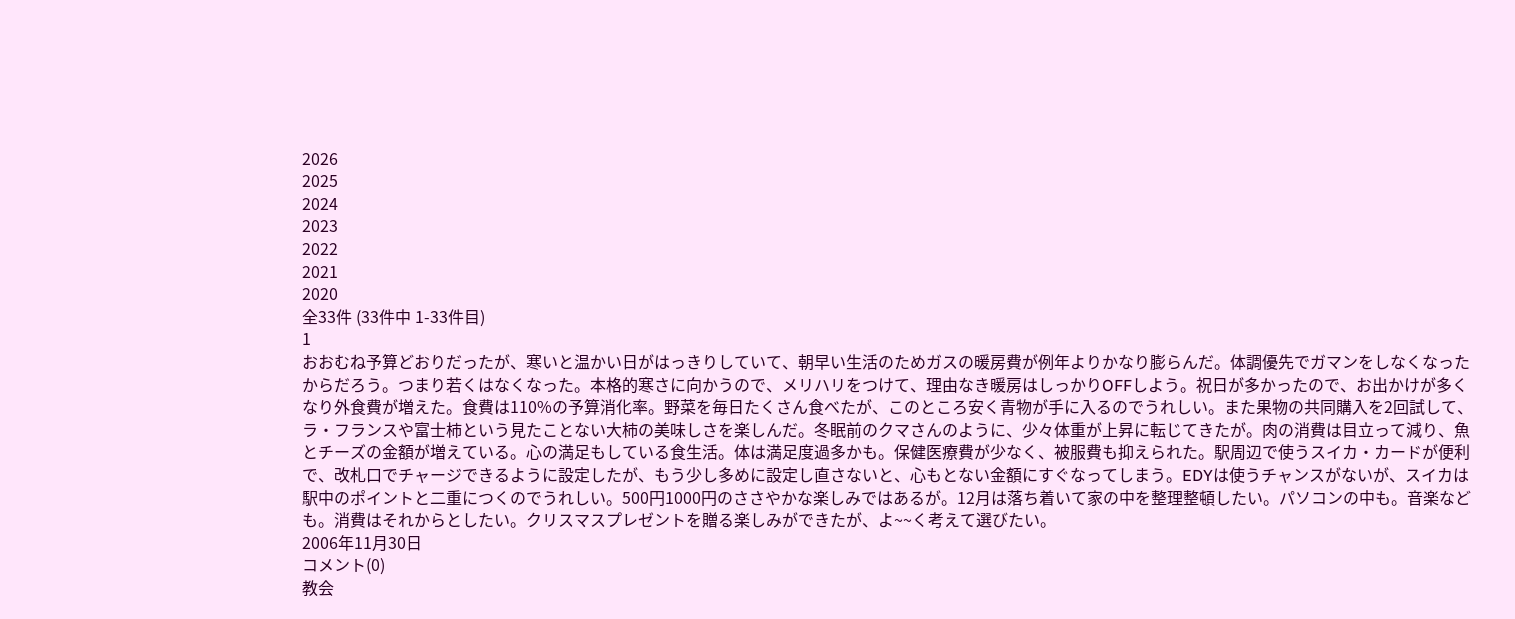2026
2025
2024
2023
2022
2021
2020
全33件 (33件中 1-33件目)
1
おおむね予算どおりだったが、寒いと温かい日がはっきりしていて、朝早い生活のためガスの暖房費が例年よりかなり膨らんだ。体調優先でガマンをしなくなったからだろう。つまり若くはなくなった。本格的寒さに向かうので、メリハリをつけて、理由なき暖房はしっかりOFFしよう。祝日が多かったので、お出かけが多くなり外食費が増えた。食費は110%の予算消化率。野菜を毎日たくさん食べたが、このところ安く青物が手に入るのでうれしい。また果物の共同購入を2回試して、ラ・フランスや富士柿という見たことない大柿の美味しさを楽しんだ。冬眠前のクマさんのように、少々体重が上昇に転じてきたが。肉の消費は目立って減り、魚とチーズの金額が増えている。心の満足もしている食生活。体は満足度過多かも。保健医療費が少なく、被服費も抑えられた。駅周辺で使うスイカ・カードが便利で、改札口でチャージできるように設定したが、もう少し多めに設定し直さないと、心もとない金額にすぐなってしまう。EDYは使うチャンスがないが、スイカは駅中のポイントと二重につくのでうれしい。500円1000円のささやかな楽しみではあるが。12月は落ち着いて家の中を整理整頓したい。パソコンの中も。音楽なども。消費はそれからとしたい。クリスマスプレゼントを贈る楽しみができたが、よ~~く考えて選びたい。
2006年11月30日
コメント(0)
教会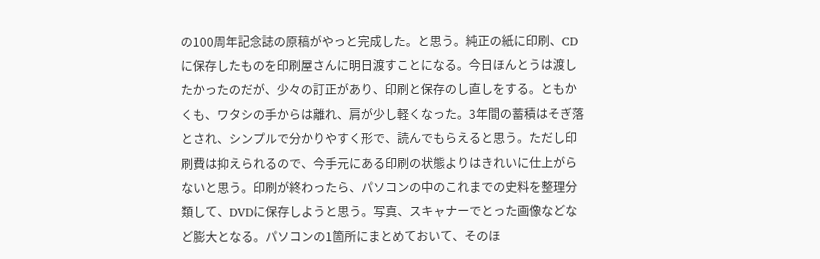の100周年記念誌の原稿がやっと完成した。と思う。純正の紙に印刷、CDに保存したものを印刷屋さんに明日渡すことになる。今日ほんとうは渡したかったのだが、少々の訂正があり、印刷と保存のし直しをする。ともかくも、ワタシの手からは離れ、肩が少し軽くなった。3年間の蓄積はそぎ落とされ、シンプルで分かりやすく形で、読んでもらえると思う。ただし印刷費は抑えられるので、今手元にある印刷の状態よりはきれいに仕上がらないと思う。印刷が終わったら、パソコンの中のこれまでの史料を整理分類して、DVDに保存しようと思う。写真、スキャナーでとった画像などなど膨大となる。パソコンの1箇所にまとめておいて、そのほ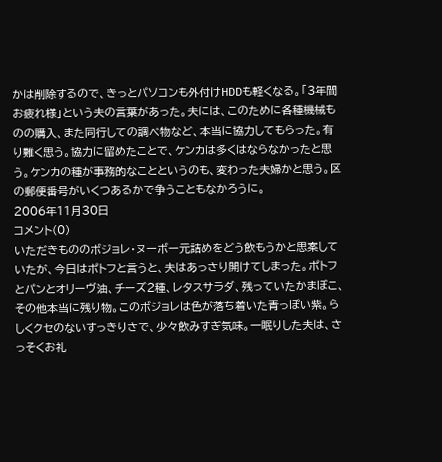かは削除するので、きっとパソコンも外付けHDDも軽くなる。「3年間お疲れ様」という夫の言葉があった。夫には、このために各種機械ものの購入、また同行しての調べ物など、本当に協力してもらった。有り難く思う。協力に留めたことで、ケンカは多くはならなかったと思う。ケンカの種が事務的なことというのも、変わった夫婦かと思う。区の郵便番号がいくつあるかで争うこともなかろうに。
2006年11月30日
コメント(0)
いただきもののボジョレ・ヌーボー元詰めをどう飲もうかと思案していたが、今日はポトフと言うと、夫はあっさり開けてしまった。ポトフとパンとオリーヴ油、チーズ2種、レタスサラダ、残っていたかまぼこ、その他本当に残り物。このボジョレは色が落ち着いた青っぽい紫。らしくクセのないすっきりさで、少々飲みすぎ気味。一眠りした夫は、さっそくお礼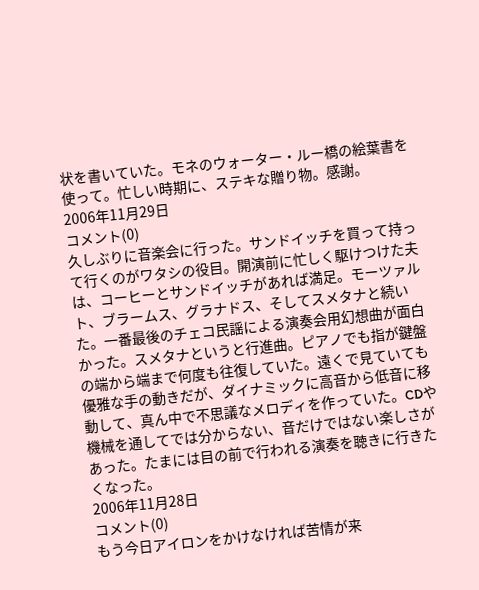状を書いていた。モネのウォーター・ルー橋の絵葉書を使って。忙しい時期に、ステキな贈り物。感謝。
2006年11月29日
コメント(0)
久しぶりに音楽会に行った。サンドイッチを買って持って行くのがワタシの役目。開演前に忙しく駆けつけた夫は、コーヒーとサンドイッチがあれば満足。モーツァルト、ブラームス、グラナドス、そしてスメタナと続いた。一番最後のチェコ民謡による演奏会用幻想曲が面白かった。スメタナというと行進曲。ピアノでも指が鍵盤の端から端まで何度も往復していた。遠くで見ていても優雅な手の動きだが、ダイナミックに高音から低音に移動して、真ん中で不思議なメロディを作っていた。CDや機械を通してでは分からない、音だけではない楽しさがあった。たまには目の前で行われる演奏を聴きに行きたくなった。
2006年11月28日
コメント(0)
もう今日アイロンをかけなければ苦情が来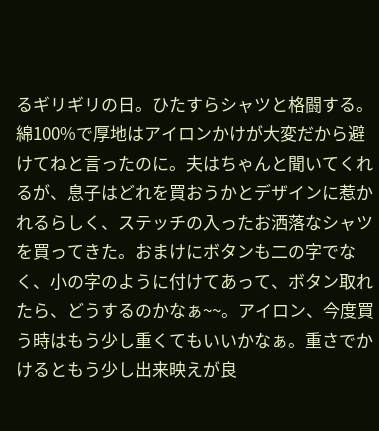るギリギリの日。ひたすらシャツと格闘する。綿100%で厚地はアイロンかけが大変だから避けてねと言ったのに。夫はちゃんと聞いてくれるが、息子はどれを買おうかとデザインに惹かれるらしく、ステッチの入ったお洒落なシャツを買ってきた。おまけにボタンも二の字でなく、小の字のように付けてあって、ボタン取れたら、どうするのかなぁ~~。アイロン、今度買う時はもう少し重くてもいいかなぁ。重さでかけるともう少し出来映えが良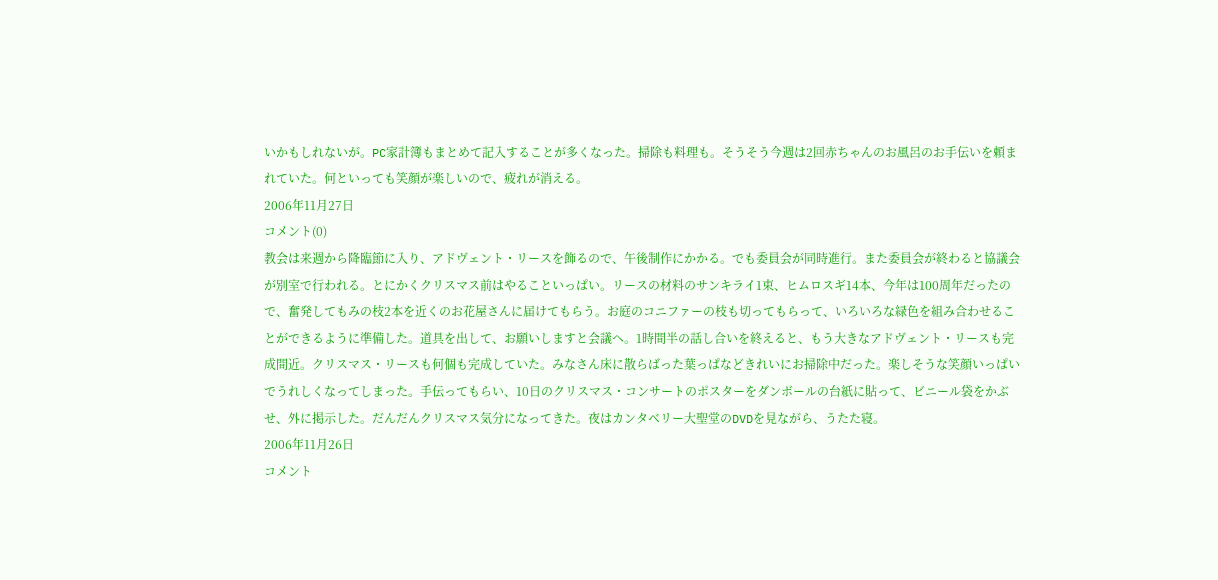いかもしれないが。PC家計簿もまとめて記入することが多くなった。掃除も料理も。そうそう今週は2回赤ちゃんのお風呂のお手伝いを頼まれていた。何といっても笑顔が楽しいので、疲れが消える。
2006年11月27日
コメント(0)
教会は来週から降臨節に入り、アドヴェント・リースを飾るので、午後制作にかかる。でも委員会が同時進行。また委員会が終わると協議会が別室で行われる。とにかくクリスマス前はやることいっぱい。リースの材料のサンキライ1束、ヒムロスギ14本、今年は100周年だったので、奮発してもみの枝2本を近くのお花屋さんに届けてもらう。お庭のコニファーの枝も切ってもらって、いろいろな緑色を組み合わせることができるように準備した。道具を出して、お願いしますと会議へ。1時間半の話し合いを終えると、もう大きなアドヴェント・リースも完成間近。クリスマス・リースも何個も完成していた。みなさん床に散らばった葉っぱなどきれいにお掃除中だった。楽しそうな笑顔いっぱいでうれしくなってしまった。手伝ってもらい、10日のクリスマス・コンサートのポスターをダンボールの台紙に貼って、ビニール袋をかぶせ、外に掲示した。だんだんクリスマス気分になってきた。夜はカンタベリー大聖堂のDVDを見ながら、うたた寝。
2006年11月26日
コメント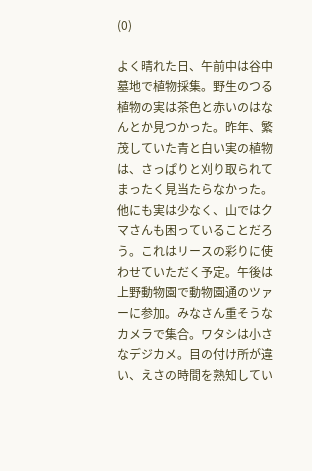(0)

よく晴れた日、午前中は谷中墓地で植物採集。野生のつる植物の実は茶色と赤いのはなんとか見つかった。昨年、繁茂していた青と白い実の植物は、さっぱりと刈り取られてまったく見当たらなかった。他にも実は少なく、山ではクマさんも困っていることだろう。これはリースの彩りに使わせていただく予定。午後は上野動物園で動物園通のツァーに参加。みなさん重そうなカメラで集合。ワタシは小さなデジカメ。目の付け所が違い、えさの時間を熟知してい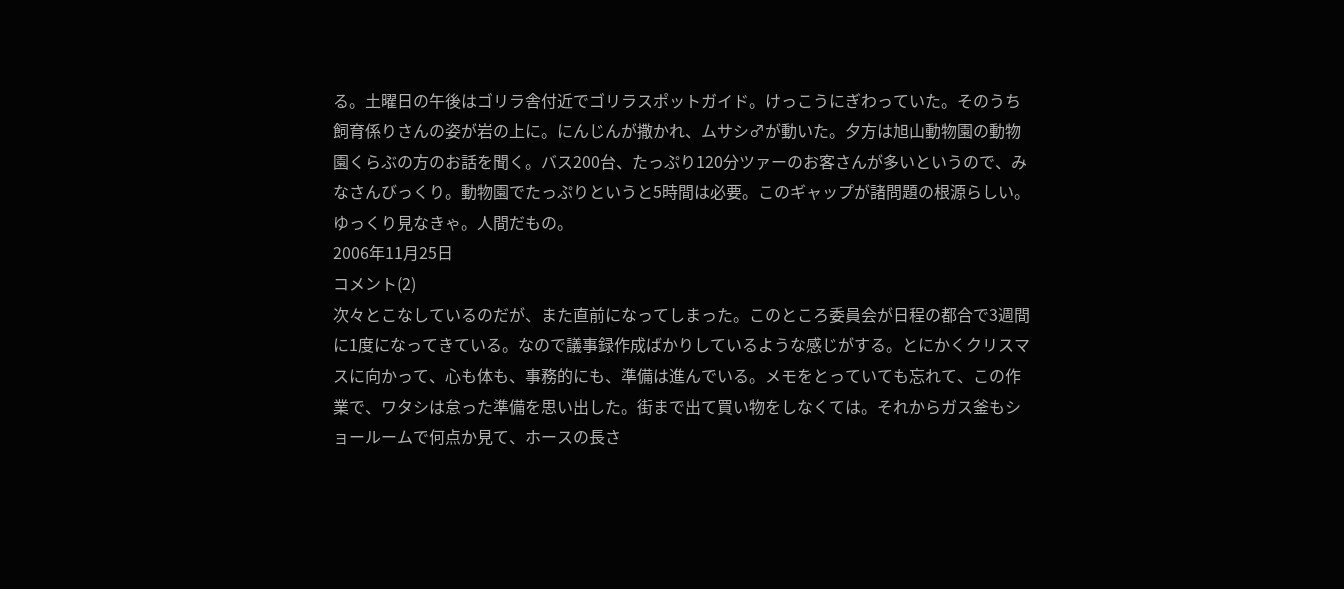る。土曜日の午後はゴリラ舎付近でゴリラスポットガイド。けっこうにぎわっていた。そのうち飼育係りさんの姿が岩の上に。にんじんが撒かれ、ムサシ♂が動いた。夕方は旭山動物園の動物園くらぶの方のお話を聞く。バス200台、たっぷり120分ツァーのお客さんが多いというので、みなさんびっくり。動物園でたっぷりというと5時間は必要。このギャップが諸問題の根源らしい。ゆっくり見なきゃ。人間だもの。
2006年11月25日
コメント(2)
次々とこなしているのだが、また直前になってしまった。このところ委員会が日程の都合で3週間に1度になってきている。なので議事録作成ばかりしているような感じがする。とにかくクリスマスに向かって、心も体も、事務的にも、準備は進んでいる。メモをとっていても忘れて、この作業で、ワタシは怠った準備を思い出した。街まで出て買い物をしなくては。それからガス釜もショールームで何点か見て、ホースの長さ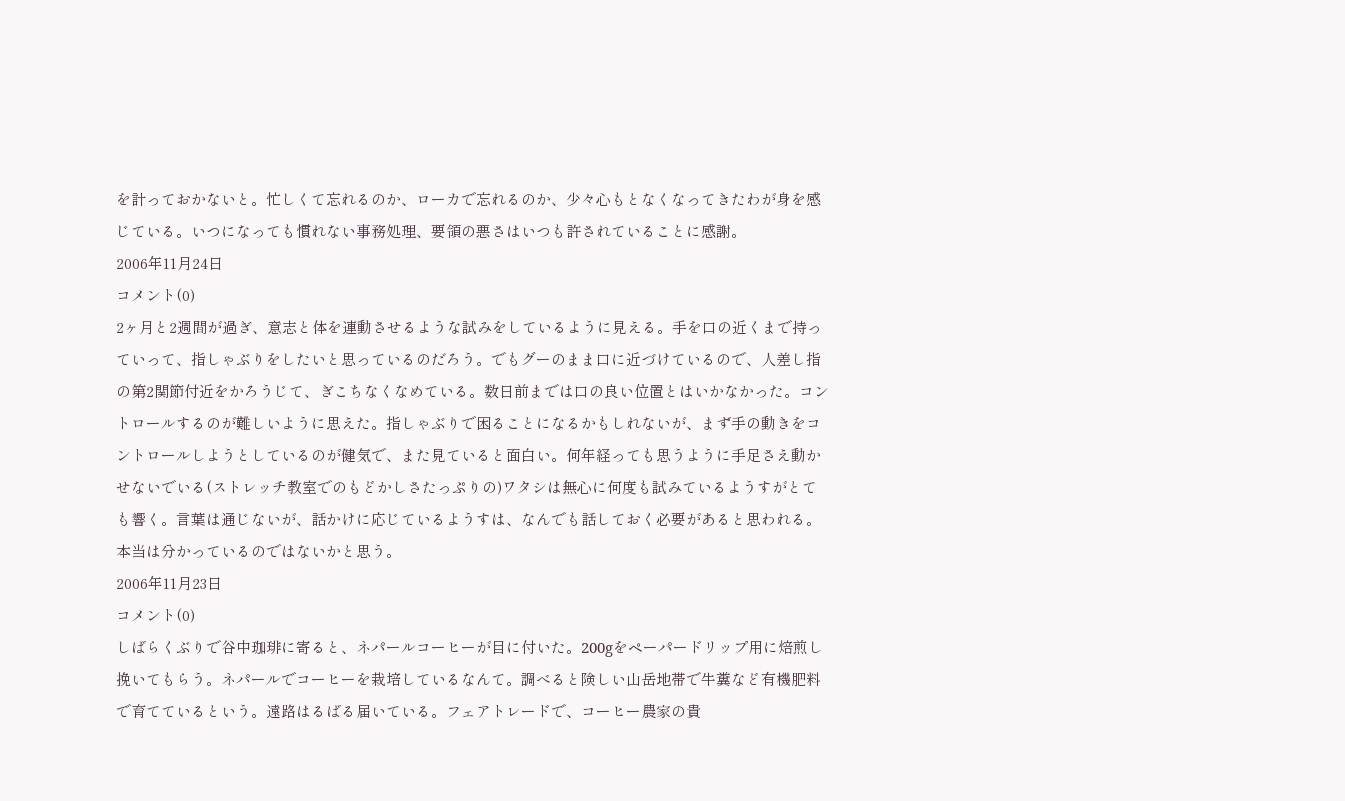を計っておかないと。忙しくて忘れるのか、ローカで忘れるのか、少々心もとなくなってきたわが身を感じている。いつになっても慣れない事務処理、要領の悪さはいつも許されていることに感謝。
2006年11月24日
コメント(0)
2ヶ月と2週間が過ぎ、意志と体を連動させるような試みをしているように見える。手を口の近くまで持っていって、指しゃぶりをしたいと思っているのだろう。でもグーのまま口に近づけているので、人差し指の第2関節付近をかろうじて、ぎこちなくなめている。数日前までは口の良い位置とはいかなかった。コントロールするのが難しいように思えた。指しゃぶりで困ることになるかもしれないが、まず手の動きをコントロールしようとしているのが健気で、また見ていると面白い。何年経っても思うように手足さえ動かせないでいる(ストレッチ教室でのもどかしさたっぷりの)ワタシは無心に何度も試みているようすがとても響く。言葉は通じないが、話かけに応じているようすは、なんでも話しておく必要があると思われる。本当は分かっているのではないかと思う。
2006年11月23日
コメント(0)
しばらくぶりで谷中珈琲に寄ると、ネパールコーヒーが目に付いた。200gをペーパードリップ用に焙煎し挽いてもらう。ネパールでコーヒーを栽培しているなんて。調べると険しい山岳地帯で牛糞など有機肥料で育てているという。遠路はるばる届いている。フェアトレードで、コーヒー農家の貴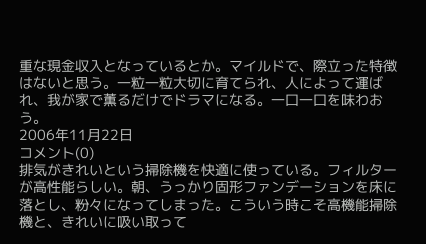重な現金収入となっているとか。マイルドで、際立った特徴はないと思う。一粒一粒大切に育てられ、人によって運ばれ、我が家で薫るだけでドラマになる。一口一口を味わおう。
2006年11月22日
コメント(0)
排気がきれいという掃除機を快適に使っている。フィルターが高性能らしい。朝、うっかり固形ファンデーションを床に落とし、粉々になってしまった。こういう時こそ高機能掃除機と、きれいに吸い取って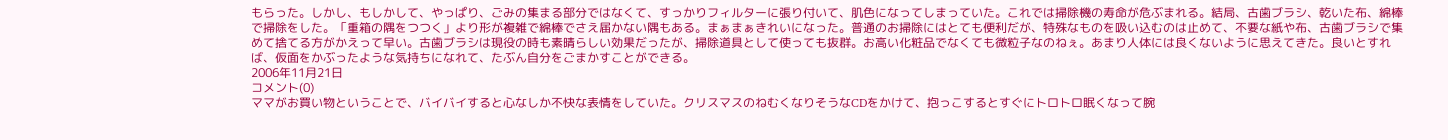もらった。しかし、もしかして、やっぱり、ごみの集まる部分ではなくて、すっかりフィルターに張り付いて、肌色になってしまっていた。これでは掃除機の寿命が危ぶまれる。結局、古歯ブラシ、乾いた布、綿棒で掃除をした。「重箱の隅をつつく」より形が複雑で綿棒でさえ届かない隅もある。まぁまぁきれいになった。普通のお掃除にはとても便利だが、特殊なものを吸い込むのは止めて、不要な紙や布、古歯ブラシで集めて捨てる方がかえって早い。古歯ブラシは現役の時も素晴らしい効果だったが、掃除道具として使っても抜群。お高い化粧品でなくても微粒子なのねぇ。あまり人体には良くないように思えてきた。良いとすれば、仮面をかぶったような気持ちになれて、たぶん自分をごまかすことができる。
2006年11月21日
コメント(0)
ママがお買い物ということで、バイバイすると心なしか不快な表情をしていた。クリスマスのねむくなりそうなCDをかけて、抱っこするとすぐにトロトロ眠くなって腕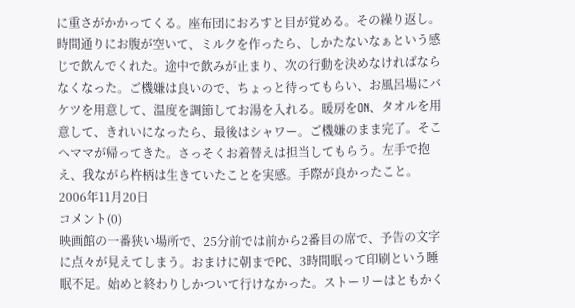に重さがかかってくる。座布団におろすと目が覚める。その繰り返し。時間通りにお腹が空いて、ミルクを作ったら、しかたないなぁという感じで飲んでくれた。途中で飲みが止まり、次の行動を決めなければならなくなった。ご機嫌は良いので、ちょっと待ってもらい、お風呂場にバケツを用意して、温度を調節してお湯を入れる。暖房をON、タオルを用意して、きれいになったら、最後はシャワー。ご機嫌のまま完了。そこへママが帰ってきた。さっそくお着替えは担当してもらう。左手で抱え、我ながら杵柄は生きていたことを実感。手際が良かったこと。
2006年11月20日
コメント(0)
映画館の一番狭い場所で、25分前では前から2番目の席で、予告の文字に点々が見えてしまう。おまけに朝までPC、3時間眠って印刷という睡眠不足。始めと終わりしかついて行けなかった。ストーリーはともかく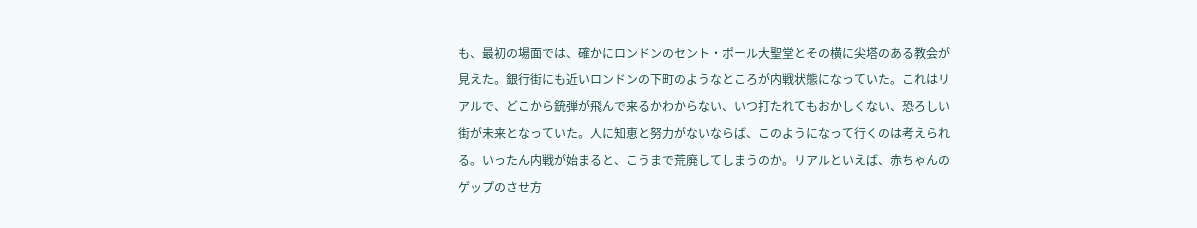も、最初の場面では、確かにロンドンのセント・ポール大聖堂とその横に尖塔のある教会が見えた。銀行街にも近いロンドンの下町のようなところが内戦状態になっていた。これはリアルで、どこから銃弾が飛んで来るかわからない、いつ打たれてもおかしくない、恐ろしい街が未来となっていた。人に知恵と努力がないならば、このようになって行くのは考えられる。いったん内戦が始まると、こうまで荒廃してしまうのか。リアルといえば、赤ちゃんのゲップのさせ方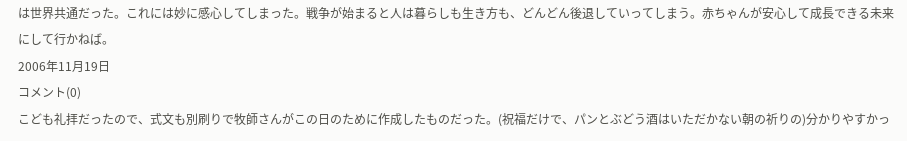は世界共通だった。これには妙に感心してしまった。戦争が始まると人は暮らしも生き方も、どんどん後退していってしまう。赤ちゃんが安心して成長できる未来にして行かねば。
2006年11月19日
コメント(0)
こども礼拝だったので、式文も別刷りで牧師さんがこの日のために作成したものだった。(祝福だけで、パンとぶどう酒はいただかない朝の祈りの)分かりやすかっ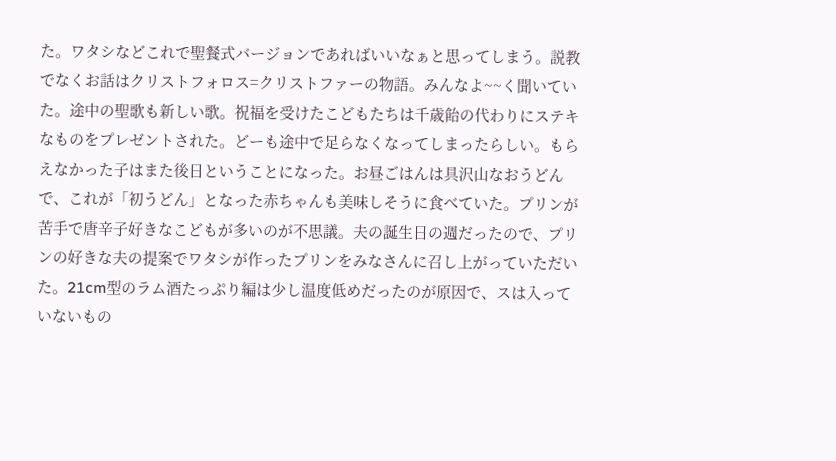た。ワタシなどこれで聖餐式バージョンであればいいなぁと思ってしまう。説教でなくお話はクリストフォロス=クリストファーの物語。みんなよ~~く聞いていた。途中の聖歌も新しい歌。祝福を受けたこどもたちは千歳飴の代わりにステキなものをプレゼントされた。どーも途中で足らなくなってしまったらしい。もらえなかった子はまた後日ということになった。お昼ごはんは具沢山なおうどんで、これが「初うどん」となった赤ちゃんも美味しそうに食べていた。プリンが苦手で唐辛子好きなこどもが多いのが不思議。夫の誕生日の週だったので、プリンの好きな夫の提案でワタシが作ったプリンをみなさんに召し上がっていただいた。21cm型のラム酒たっぷり編は少し温度低めだったのが原因で、スは入っていないもの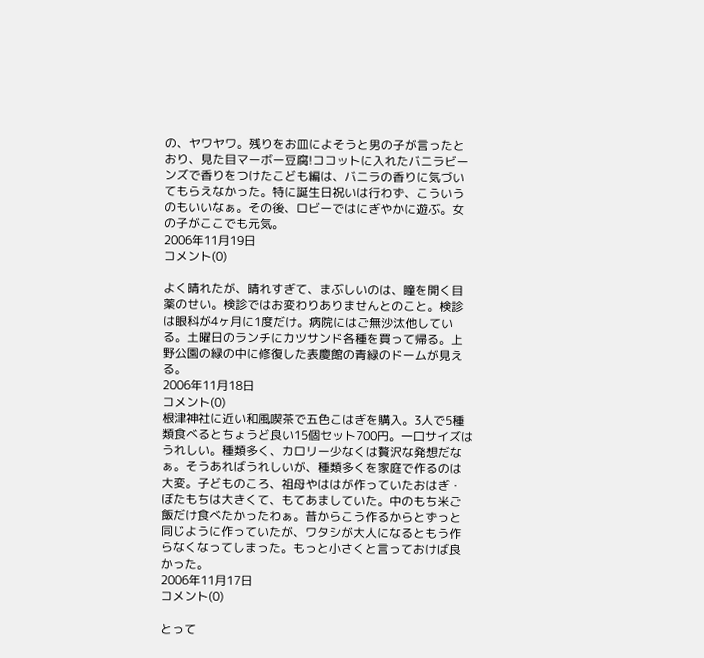の、ヤワヤワ。残りをお皿によそうと男の子が言ったとおり、見た目マーボー豆腐!ココットに入れたバニラビーンズで香りをつけたこども編は、バニラの香りに気づいてもらえなかった。特に誕生日祝いは行わず、こういうのもいいなぁ。その後、ロビーではにぎやかに遊ぶ。女の子がここでも元気。
2006年11月19日
コメント(0)

よく晴れたが、晴れすぎて、まぶしいのは、瞳を開く目薬のせい。検診ではお変わりありませんとのこと。検診は眼科が4ヶ月に1度だけ。病院にはご無沙汰他している。土曜日のランチにカツサンド各種を買って帰る。上野公園の緑の中に修復した表慶館の青緑のドームが見える。
2006年11月18日
コメント(0)
根津神社に近い和風喫茶で五色こはぎを購入。3人で5種類食べるとちょうど良い15個セット700円。一口サイズはうれしい。種類多く、カロリー少なくは贅沢な発想だなぁ。そうあればうれしいが、種類多くを家庭で作るのは大変。子どものころ、祖母やははが作っていたおはぎ・ぼたもちは大きくて、もてあましていた。中のもち米ご飯だけ食べたかったわぁ。昔からこう作るからとずっと同じように作っていたが、ワタシが大人になるともう作らなくなってしまった。もっと小さくと言っておけば良かった。
2006年11月17日
コメント(0)

とって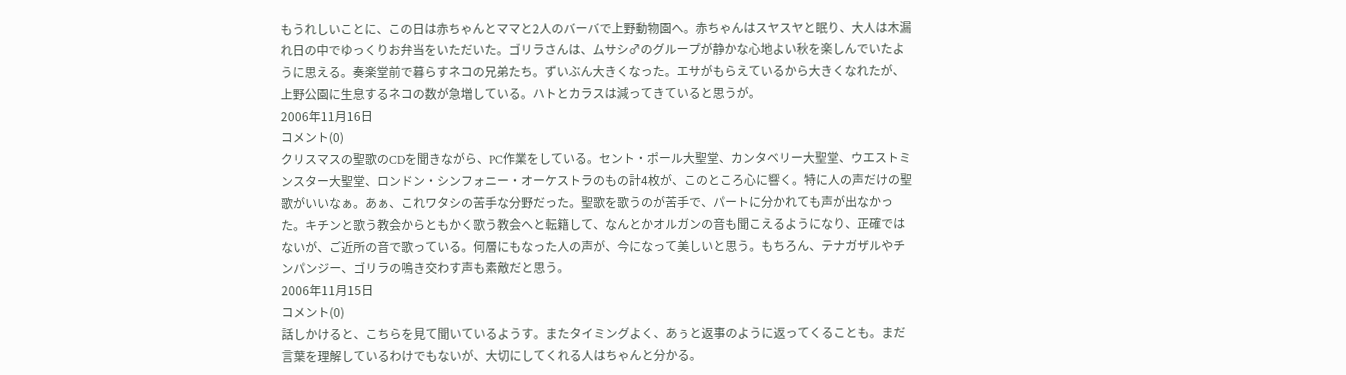もうれしいことに、この日は赤ちゃんとママと2人のバーバで上野動物園へ。赤ちゃんはスヤスヤと眠り、大人は木漏れ日の中でゆっくりお弁当をいただいた。ゴリラさんは、ムサシ♂のグループが静かな心地よい秋を楽しんでいたように思える。奏楽堂前で暮らすネコの兄弟たち。ずいぶん大きくなった。エサがもらえているから大きくなれたが、上野公園に生息するネコの数が急増している。ハトとカラスは減ってきていると思うが。
2006年11月16日
コメント(0)
クリスマスの聖歌のCDを聞きながら、PC作業をしている。セント・ポール大聖堂、カンタベリー大聖堂、ウエストミンスター大聖堂、ロンドン・シンフォニー・オーケストラのもの計4枚が、このところ心に響く。特に人の声だけの聖歌がいいなぁ。あぁ、これワタシの苦手な分野だった。聖歌を歌うのが苦手で、パートに分かれても声が出なかった。キチンと歌う教会からともかく歌う教会へと転籍して、なんとかオルガンの音も聞こえるようになり、正確ではないが、ご近所の音で歌っている。何層にもなった人の声が、今になって美しいと思う。もちろん、テナガザルやチンパンジー、ゴリラの鳴き交わす声も素敵だと思う。
2006年11月15日
コメント(0)
話しかけると、こちらを見て聞いているようす。またタイミングよく、あぅと返事のように返ってくることも。まだ言葉を理解しているわけでもないが、大切にしてくれる人はちゃんと分かる。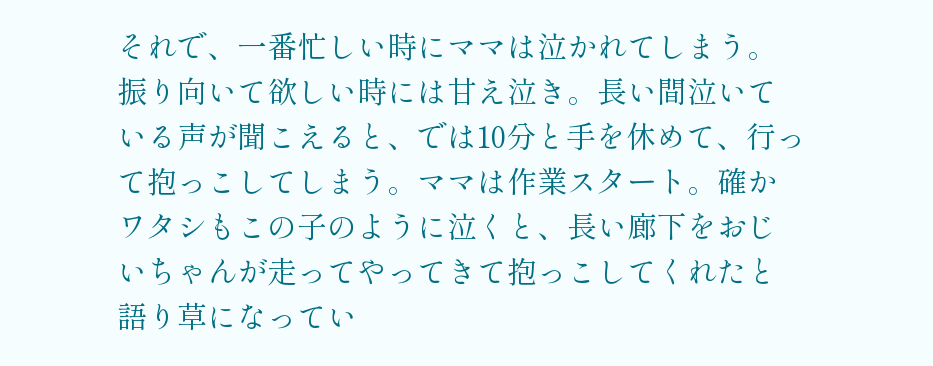それで、一番忙しい時にママは泣かれてしまう。振り向いて欲しい時には甘え泣き。長い間泣いている声が聞こえると、では10分と手を休めて、行って抱っこしてしまう。ママは作業スタート。確かワタシもこの子のように泣くと、長い廊下をおじいちゃんが走ってやってきて抱っこしてくれたと語り草になってい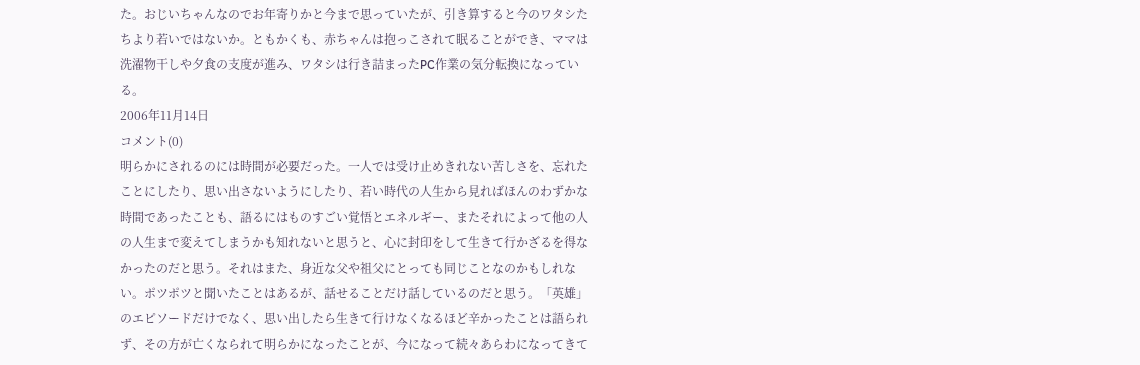た。おじいちゃんなのでお年寄りかと今まで思っていたが、引き算すると今のワタシたちより若いではないか。ともかくも、赤ちゃんは抱っこされて眠ることができ、ママは洗濯物干しや夕食の支度が進み、ワタシは行き詰まったPC作業の気分転換になっている。
2006年11月14日
コメント(0)
明らかにされるのには時間が必要だった。一人では受け止めきれない苦しさを、忘れたことにしたり、思い出さないようにしたり、若い時代の人生から見ればほんのわずかな時間であったことも、語るにはものすごい覚悟とエネルギー、またそれによって他の人の人生まで変えてしまうかも知れないと思うと、心に封印をして生きて行かざるを得なかったのだと思う。それはまた、身近な父や祖父にとっても同じことなのかもしれない。ポツポツと聞いたことはあるが、話せることだけ話しているのだと思う。「英雄」のエピソードだけでなく、思い出したら生きて行けなくなるほど辛かったことは語られず、その方が亡くなられて明らかになったことが、今になって続々あらわになってきて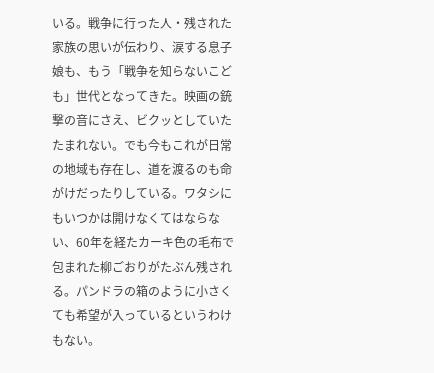いる。戦争に行った人・残された家族の思いが伝わり、涙する息子娘も、もう「戦争を知らないこども」世代となってきた。映画の銃撃の音にさえ、ビクッとしていたたまれない。でも今もこれが日常の地域も存在し、道を渡るのも命がけだったりしている。ワタシにもいつかは開けなくてはならない、60年を経たカーキ色の毛布で包まれた柳ごおりがたぶん残される。パンドラの箱のように小さくても希望が入っているというわけもない。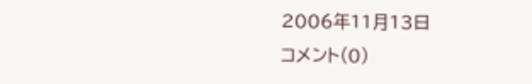2006年11月13日
コメント(0)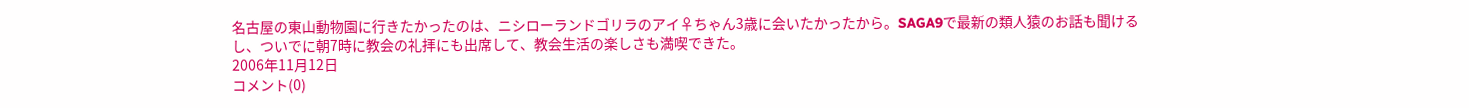名古屋の東山動物園に行きたかったのは、ニシローランドゴリラのアイ♀ちゃん3歳に会いたかったから。SAGA9で最新の類人猿のお話も聞けるし、ついでに朝7時に教会の礼拝にも出席して、教会生活の楽しさも満喫できた。
2006年11月12日
コメント(0)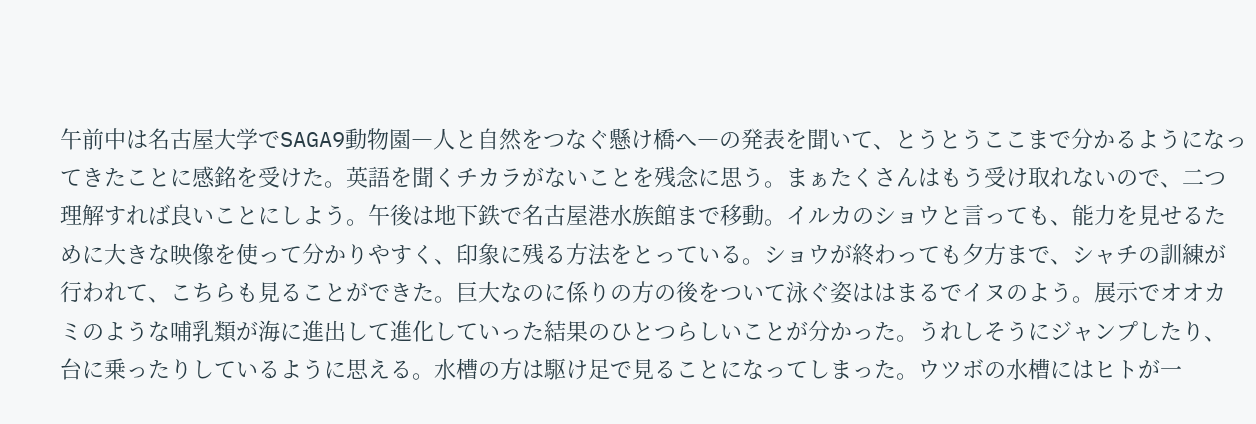午前中は名古屋大学でSAGA9動物園―人と自然をつなぐ懸け橋へ―の発表を聞いて、とうとうここまで分かるようになってきたことに感銘を受けた。英語を聞くチカラがないことを残念に思う。まぁたくさんはもう受け取れないので、二つ理解すれば良いことにしよう。午後は地下鉄で名古屋港水族館まで移動。イルカのショウと言っても、能力を見せるために大きな映像を使って分かりやすく、印象に残る方法をとっている。ショウが終わっても夕方まで、シャチの訓練が行われて、こちらも見ることができた。巨大なのに係りの方の後をついて泳ぐ姿ははまるでイヌのよう。展示でオオカミのような哺乳類が海に進出して進化していった結果のひとつらしいことが分かった。うれしそうにジャンプしたり、台に乗ったりしているように思える。水槽の方は駆け足で見ることになってしまった。ウツボの水槽にはヒトが一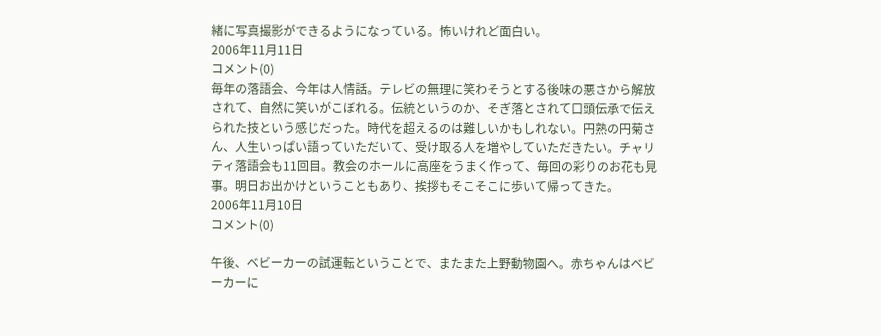緒に写真撮影ができるようになっている。怖いけれど面白い。
2006年11月11日
コメント(0)
毎年の落語会、今年は人情話。テレビの無理に笑わそうとする後味の悪さから解放されて、自然に笑いがこぼれる。伝統というのか、そぎ落とされて口頭伝承で伝えられた技という感じだった。時代を超えるのは難しいかもしれない。円熟の円菊さん、人生いっぱい語っていただいて、受け取る人を増やしていただきたい。チャリティ落語会も11回目。教会のホールに高座をうまく作って、毎回の彩りのお花も見事。明日お出かけということもあり、挨拶もそこそこに歩いて帰ってきた。
2006年11月10日
コメント(0)

午後、ベビーカーの試運転ということで、またまた上野動物園へ。赤ちゃんはベビーカーに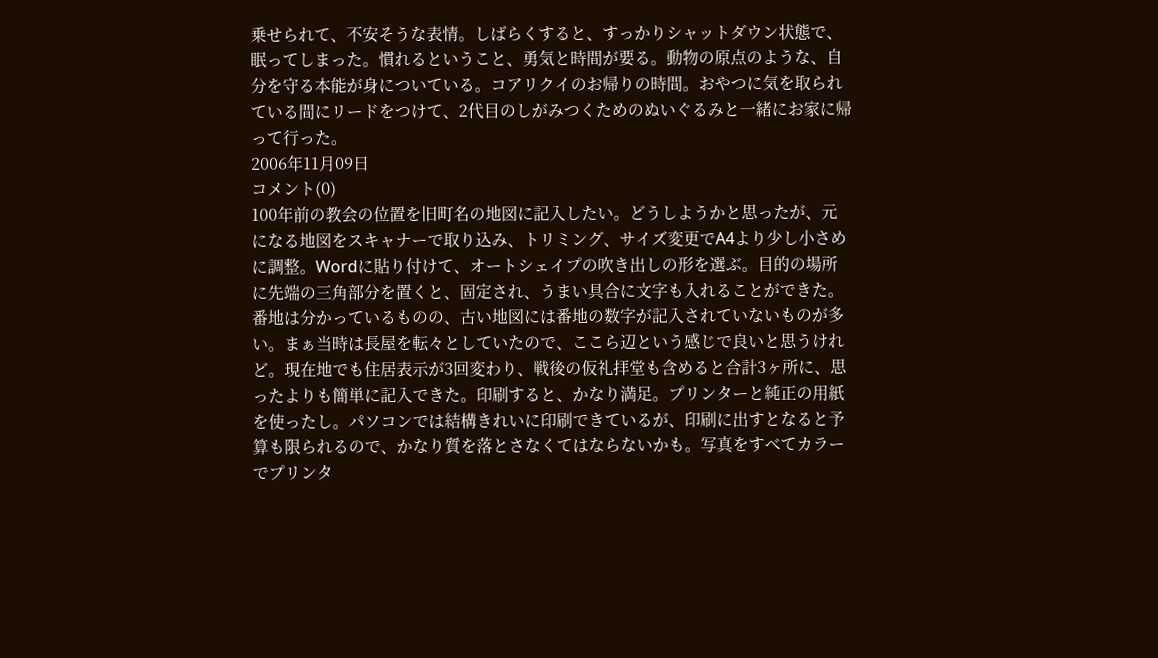乗せられて、不安そうな表情。しばらくすると、すっかりシャットダウン状態で、眠ってしまった。慣れるということ、勇気と時間が要る。動物の原点のような、自分を守る本能が身についている。コアリクイのお帰りの時間。おやつに気を取られている間にリードをつけて、2代目のしがみつくためのぬいぐるみと一緒にお家に帰って行った。
2006年11月09日
コメント(0)
100年前の教会の位置を旧町名の地図に記入したい。どうしようかと思ったが、元になる地図をスキャナーで取り込み、トリミング、サイズ変更でA4より少し小さめに調整。Wordに貼り付けて、オートシェイプの吹き出しの形を選ぶ。目的の場所に先端の三角部分を置くと、固定され、うまい具合に文字も入れることができた。番地は分かっているものの、古い地図には番地の数字が記入されていないものが多い。まぁ当時は長屋を転々としていたので、ここら辺という感じで良いと思うけれど。現在地でも住居表示が3回変わり、戦後の仮礼拝堂も含めると合計3ヶ所に、思ったよりも簡単に記入できた。印刷すると、かなり満足。プリンターと純正の用紙を使ったし。パソコンでは結構きれいに印刷できているが、印刷に出すとなると予算も限られるので、かなり質を落とさなくてはならないかも。写真をすべてカラーでプリンタ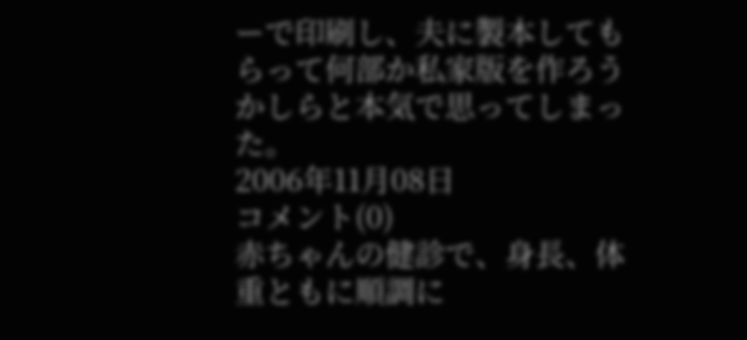ーで印刷し、夫に製本してもらって何部か私家版を作ろうかしらと本気で思ってしまった。
2006年11月08日
コメント(0)
赤ちゃんの健診で、身長、体重ともに順調に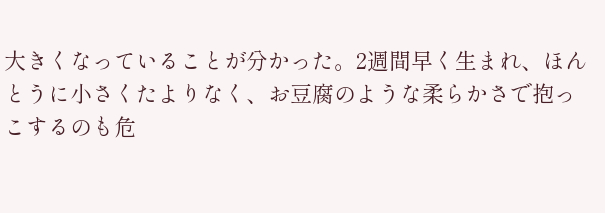大きくなっていることが分かった。2週間早く生まれ、ほんとうに小さくたよりなく、お豆腐のような柔らかさで抱っこするのも危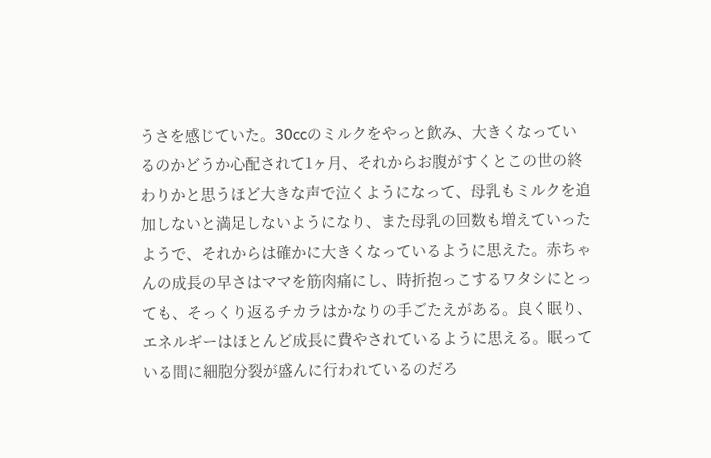うさを感じていた。30ccのミルクをやっと飲み、大きくなっているのかどうか心配されて1ヶ月、それからお腹がすくとこの世の終わりかと思うほど大きな声で泣くようになって、母乳もミルクを追加しないと満足しないようになり、また母乳の回数も増えていったようで、それからは確かに大きくなっているように思えた。赤ちゃんの成長の早さはママを筋肉痛にし、時折抱っこするワタシにとっても、そっくり返るチカラはかなりの手ごたえがある。良く眠り、エネルギーはほとんど成長に費やされているように思える。眠っている間に細胞分裂が盛んに行われているのだろ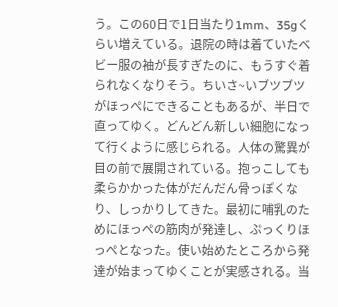う。この60日で1日当たり1mm、35gくらい増えている。退院の時は着ていたベビー服の袖が長すぎたのに、もうすぐ着られなくなりそう。ちいさ~いブツブツがほっぺにできることもあるが、半日で直ってゆく。どんどん新しい細胞になって行くように感じられる。人体の驚異が目の前で展開されている。抱っこしても柔らかかった体がだんだん骨っぽくなり、しっかりしてきた。最初に哺乳のためにほっぺの筋肉が発達し、ぷっくりほっぺとなった。使い始めたところから発達が始まってゆくことが実感される。当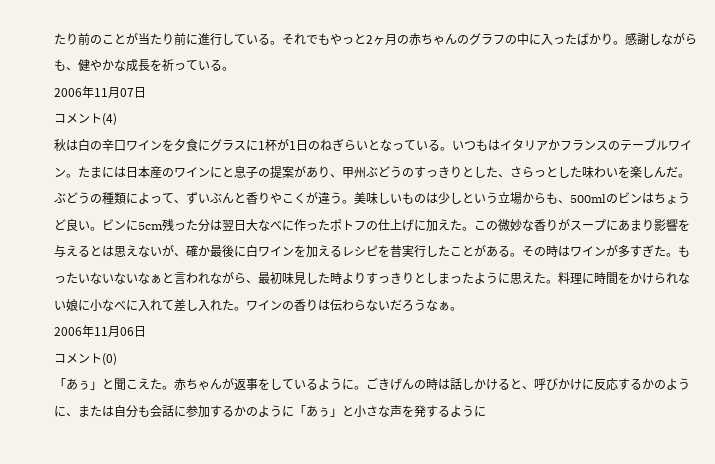たり前のことが当たり前に進行している。それでもやっと2ヶ月の赤ちゃんのグラフの中に入ったばかり。感謝しながらも、健やかな成長を祈っている。
2006年11月07日
コメント(4)
秋は白の辛口ワインを夕食にグラスに1杯が1日のねぎらいとなっている。いつもはイタリアかフランスのテーブルワイン。たまには日本産のワインにと息子の提案があり、甲州ぶどうのすっきりとした、さらっとした味わいを楽しんだ。ぶどうの種類によって、ずいぶんと香りやこくが違う。美味しいものは少しという立場からも、500mlのビンはちょうど良い。ビンに5cm残った分は翌日大なべに作ったポトフの仕上げに加えた。この微妙な香りがスープにあまり影響を与えるとは思えないが、確か最後に白ワインを加えるレシピを昔実行したことがある。その時はワインが多すぎた。もったいないないなぁと言われながら、最初味見した時よりすっきりとしまったように思えた。料理に時間をかけられない娘に小なべに入れて差し入れた。ワインの香りは伝わらないだろうなぁ。
2006年11月06日
コメント(0)
「あぅ」と聞こえた。赤ちゃんが返事をしているように。ごきげんの時は話しかけると、呼びかけに反応するかのように、または自分も会話に参加するかのように「あぅ」と小さな声を発するように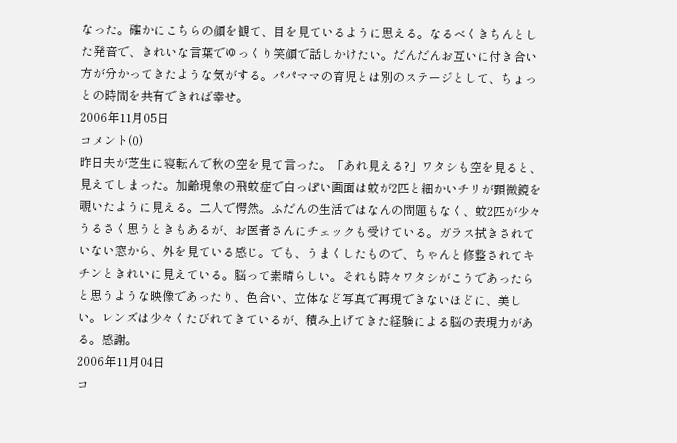なった。確かにこちらの顔を観て、目を見ているように思える。なるべくきちんとした発音で、きれいな言葉でゆっくり笑顔で話しかけたい。だんだんお互いに付き合い方が分かってきたような気がする。パパママの育児とは別のステージとして、ちょっとの時間を共有できれば幸せ。
2006年11月05日
コメント(0)
昨日夫が芝生に寝転んで秋の空を見て言った。「あれ見える?」ワタシも空を見ると、見えてしまった。加齢現象の飛蚊症で白っぽい画面は蚊が2匹と細かいチリが顕微鏡を覗いたように見える。二人で愕然。ふだんの生活ではなんの問題もなく、蚊2匹が少々うるさく思うときもあるが、お医者さんにチェックも受けている。ガラス拭きされていない窓から、外を見ている感じ。でも、うまくしたもので、ちゃんと修整されてキチンときれいに見えている。脳って素晴らしい。それも時々ワタシがこうであったらと思うような映像であったり、色合い、立体など写真で再現できないほどに、美しい。レンズは少々くたびれてきているが、積み上げてきた経験による脳の表現力がある。感謝。
2006年11月04日
コ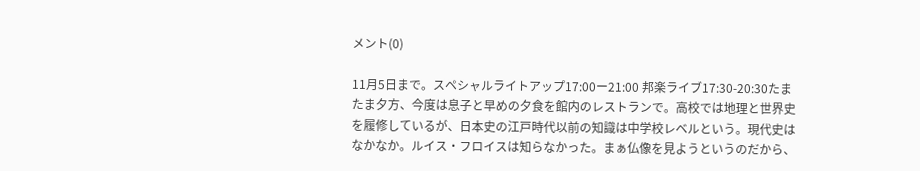メント(0)

11月5日まで。スペシャルライトアップ17:00ー21:00 邦楽ライブ17:30-20:30たまたま夕方、今度は息子と早めの夕食を館内のレストランで。高校では地理と世界史を履修しているが、日本史の江戸時代以前の知識は中学校レベルという。現代史はなかなか。ルイス・フロイスは知らなかった。まぁ仏像を見ようというのだから、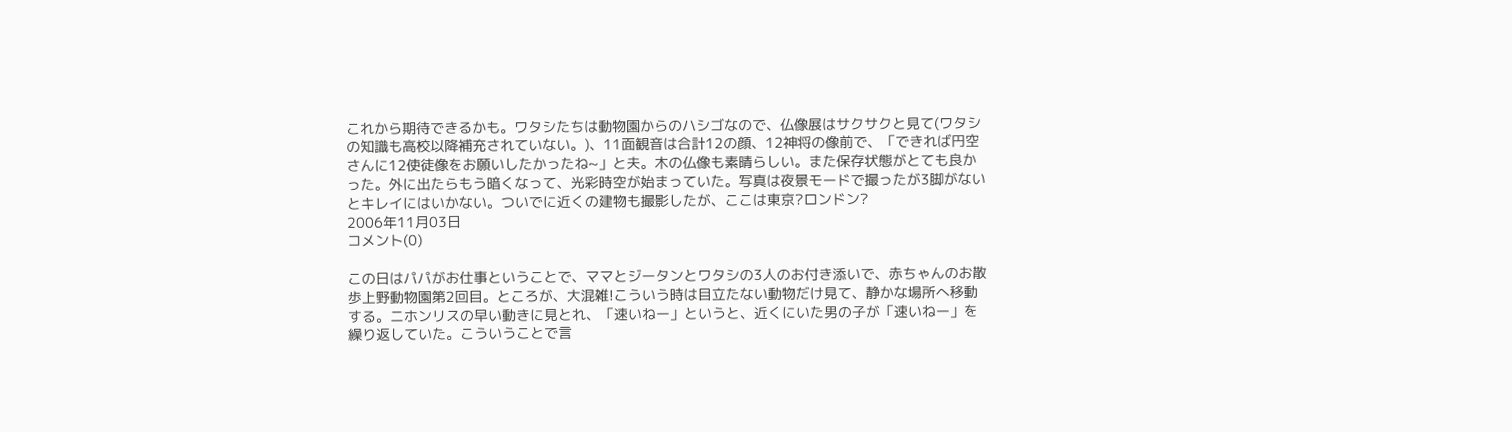これから期待できるかも。ワタシたちは動物園からのハシゴなので、仏像展はサクサクと見て(ワタシの知識も高校以降補充されていない。)、11面観音は合計12の顔、12神将の像前で、「できれば円空さんに12使徒像をお願いしたかったね~」と夫。木の仏像も素晴らしい。また保存状態がとても良かった。外に出たらもう暗くなって、光彩時空が始まっていた。写真は夜景モードで撮ったが3脚がないとキレイにはいかない。ついでに近くの建物も撮影したが、ここは東京?ロンドン?
2006年11月03日
コメント(0)

この日はパパがお仕事ということで、ママとジータンとワタシの3人のお付き添いで、赤ちゃんのお散歩上野動物園第2回目。ところが、大混雑!こういう時は目立たない動物だけ見て、静かな場所へ移動する。ニホンリスの早い動きに見とれ、「速いねー」というと、近くにいた男の子が「速いねー」を繰り返していた。こういうことで言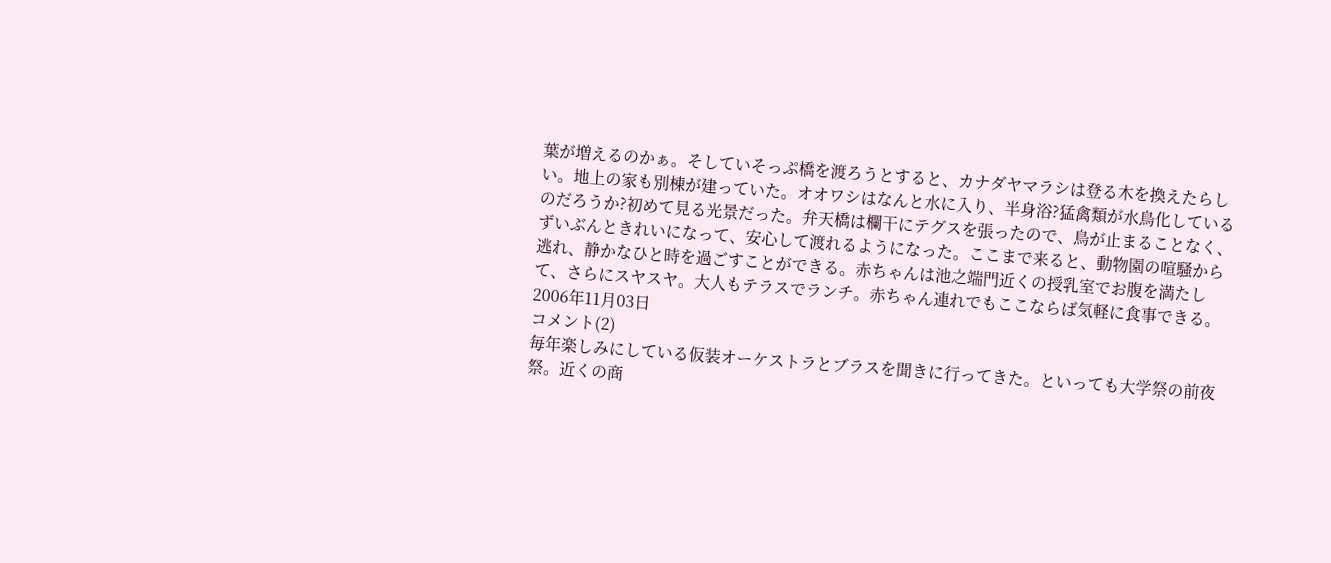葉が増えるのかぁ。そしていそっぷ橋を渡ろうとすると、カナダヤマラシは登る木を換えたらしい。地上の家も別棟が建っていた。オオワシはなんと水に入り、半身浴?猛禽類が水鳥化しているのだろうか?初めて見る光景だった。弁天橋は欄干にテグスを張ったので、鳥が止まることなく、ずいぶんときれいになって、安心して渡れるようになった。ここまで来ると、動物園の喧騒から逃れ、静かなひと時を過ごすことができる。赤ちゃんは池之端門近くの授乳室でお腹を満たして、さらにスヤスヤ。大人もテラスでランチ。赤ちゃん連れでもここならば気軽に食事できる。
2006年11月03日
コメント(2)
毎年楽しみにしている仮装オーケストラとブラスを聞きに行ってきた。といっても大学祭の前夜祭。近くの商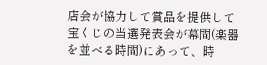店会が協力して賞品を提供して宝くじの当選発表会が幕間(楽器を並べる時間)にあって、時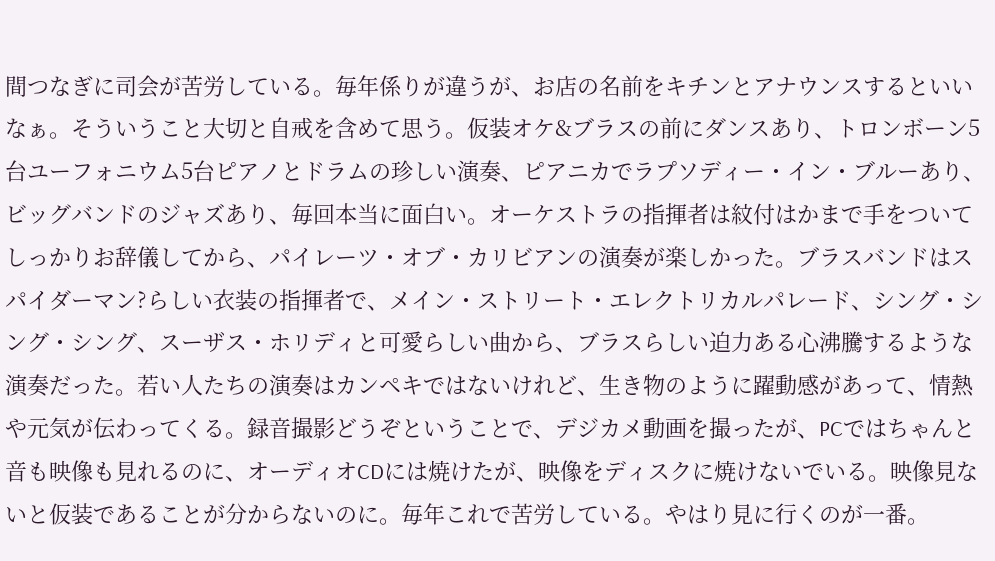間つなぎに司会が苦労している。毎年係りが違うが、お店の名前をキチンとアナウンスするといいなぁ。そういうこと大切と自戒を含めて思う。仮装オケ&ブラスの前にダンスあり、トロンボーン5台ユーフォニウム5台ピアノとドラムの珍しい演奏、ピアニカでラプソディー・イン・ブルーあり、ビッグバンドのジャズあり、毎回本当に面白い。オーケストラの指揮者は紋付はかまで手をついてしっかりお辞儀してから、パイレーツ・オブ・カリビアンの演奏が楽しかった。ブラスバンドはスパイダーマン?らしい衣装の指揮者で、メイン・ストリート・エレクトリカルパレード、シング・シング・シング、スーザス・ホリディと可愛らしい曲から、ブラスらしい迫力ある心沸騰するような演奏だった。若い人たちの演奏はカンペキではないけれど、生き物のように躍動感があって、情熱や元気が伝わってくる。録音撮影どうぞということで、デジカメ動画を撮ったが、PCではちゃんと音も映像も見れるのに、オーディオCDには焼けたが、映像をディスクに焼けないでいる。映像見ないと仮装であることが分からないのに。毎年これで苦労している。やはり見に行くのが一番。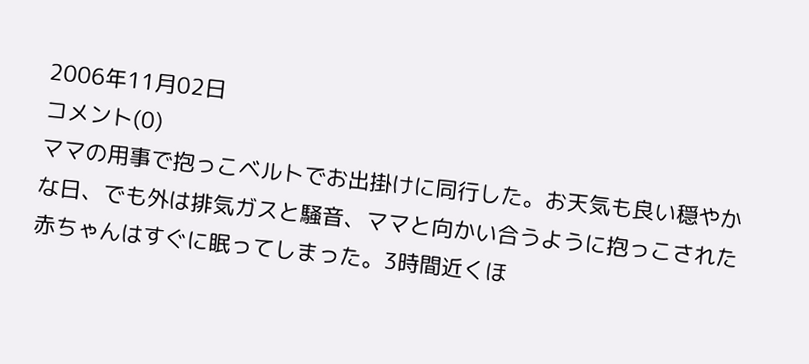2006年11月02日
コメント(0)
ママの用事で抱っこベルトでお出掛けに同行した。お天気も良い穏やかな日、でも外は排気ガスと騒音、ママと向かい合うように抱っこされた赤ちゃんはすぐに眠ってしまった。3時間近くほ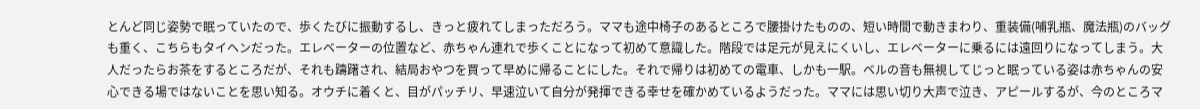とんど同じ姿勢で眠っていたので、歩くたびに振動するし、きっと疲れてしまっただろう。ママも途中椅子のあるところで腰掛けたものの、短い時間で動きまわり、重装備(哺乳瓶、魔法瓶)のバッグも重く、こちらもタイヘンだった。エレベーターの位置など、赤ちゃん連れで歩くことになって初めて意識した。階段では足元が見えにくいし、エレベーターに乗るには遠回りになってしまう。大人だったらお茶をするところだが、それも躊躇され、結局おやつを買って早めに帰ることにした。それで帰りは初めての電車、しかも一駅。ベルの音も無視してじっと眠っている姿は赤ちゃんの安心できる場ではないことを思い知る。オウチに着くと、目がパッチリ、早速泣いて自分が発揮できる幸せを確かめているようだった。ママには思い切り大声で泣き、アピールするが、今のところマ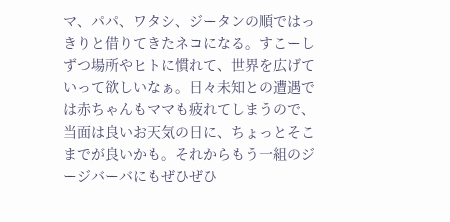マ、パパ、ワタシ、ジータンの順ではっきりと借りてきたネコになる。すこーしずつ場所やヒトに慣れて、世界を広げていって欲しいなぁ。日々未知との遭遇では赤ちゃんもママも疲れてしまうので、当面は良いお天気の日に、ちょっとそこまでが良いかも。それからもう一組のジージバーバにもぜひぜひ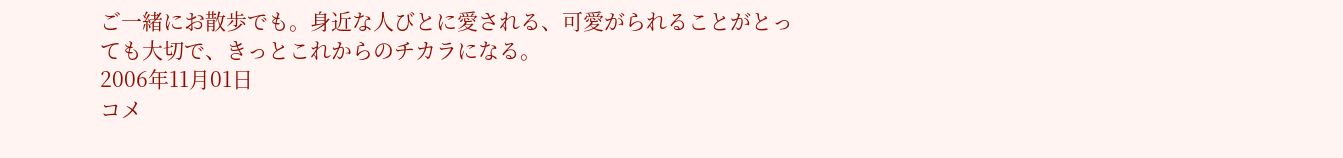ご一緒にお散歩でも。身近な人びとに愛される、可愛がられることがとっても大切で、きっとこれからのチカラになる。
2006年11月01日
コメ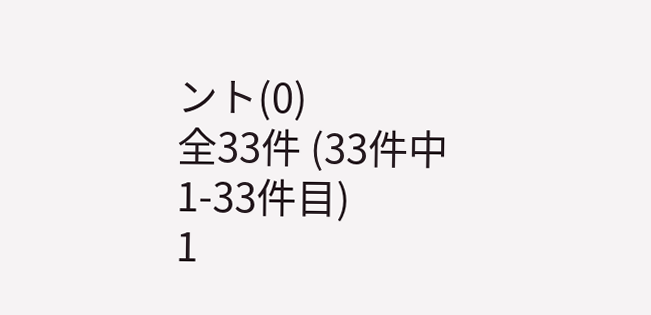ント(0)
全33件 (33件中 1-33件目)
1